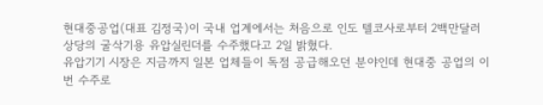현대중공업(대표 김정국)이 국내 업계에서는 처음으로 인도 텔코사로부터 2백만달러 상당의 굴삭기용 유압실린더를 수주했다고 2일 밝혔다.
유압기기 시장은 지금까지 일본 업체들이 독점 공급해오던 분야인데 현대중 공업의 이번 수주로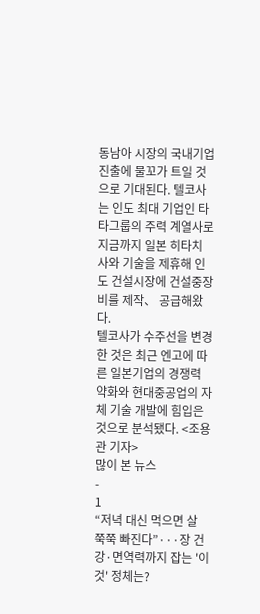동남아 시장의 국내기업 진출에 물꼬가 트일 것으로 기대된다. 텔코사는 인도 최대 기업인 타타그룹의 주력 계열사로 지금까지 일본 히타치 사와 기술을 제휴해 인도 건설시장에 건설중장비를 제작、 공급해왔다.
텔코사가 수주선을 변경한 것은 최근 엔고에 따른 일본기업의 경쟁력 약화와 현대중공업의 자체 기술 개발에 힘입은 것으로 분석됐다. <조용관 기자>
많이 본 뉴스
-
1
“저녁 대신 먹으면 살 쭉쭉 빠진다”···장 건강·면역력까지 잡는 '이것' 정체는?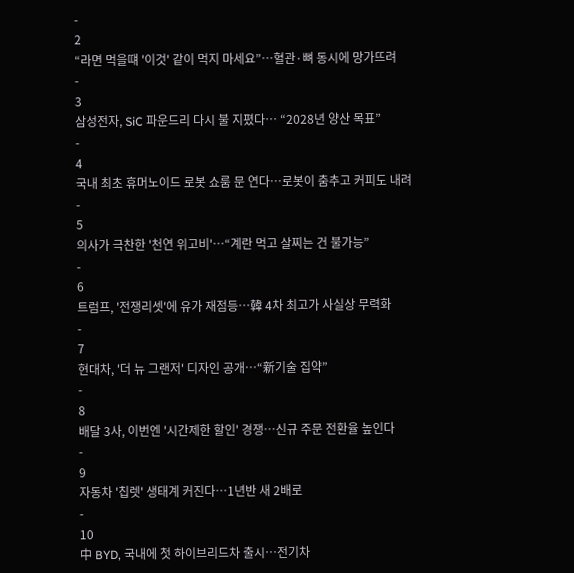-
2
“라면 먹을떄 '이것' 같이 먹지 마세요”…혈관·뼈 동시에 망가뜨려
-
3
삼성전자, SiC 파운드리 다시 불 지폈다… “2028년 양산 목표”
-
4
국내 최초 휴머노이드 로봇 쇼룸 문 연다…로봇이 춤추고 커피도 내려
-
5
의사가 극찬한 '천연 위고비'…“계란 먹고 살찌는 건 불가능”
-
6
트럼프, '전쟁리셋'에 유가 재점등…韓 4차 최고가 사실상 무력화
-
7
현대차, '더 뉴 그랜저' 디자인 공개…“新기술 집약”
-
8
배달 3사, 이번엔 '시간제한 할인' 경쟁…신규 주문 전환율 높인다
-
9
자동차 '칩렛' 생태계 커진다…1년반 새 2배로
-
10
中 BYD, 국내에 첫 하이브리드차 출시…전기차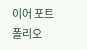이어 포트폴리오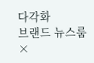다각화
브랜드 뉴스룸
×